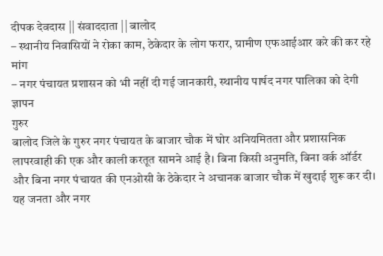दीपक देवदास || संवाददाता || बालोद
– स्थानीय निवासियों ने रोका काम, ठेकेदार के लोग फरार, ग्रामीण एफआईआर करे की कर रहे मांग
– नगर पंचायत प्रशासन को भी नहीं दी गई जानकारी, स्थानीय पार्षद नगर पालिका को देगी ज्ञापन
गुरुर
बालोद जिले के गुरुर नगर पंचायत के बाजार चौक में घोर अनियमितता और प्रशासनिक लापरवाही की एक और काली करतूत सामने आई है। बिना किसी अनुमति, बिना वर्क ऑर्डर और बिना नगर पंचायत की एनओसी के ठेकेदार ने अचानक बाजार चौक में खुदाई शुरू कर दी। यह जनता और नगर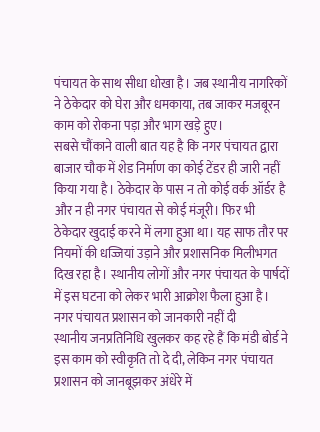पंचायत के साथ सीधा धोखा है। जब स्थानीय नागरिकों ने ठेकेदार को घेरा और धमकाया, तब जाकर मजबूरन काम को रोकना पड़ा और भाग खड़े हुए।
सबसे चौंकाने वाली बात यह है कि नगर पंचायत द्वारा बाजार चौक में शेड निर्माण का कोई टेंडर ही जारी नहीं किया गया है। ठेकेदार के पास न तो कोई वर्क ऑर्डर है और न ही नगर पंचायत से कोई मंजूरी। फिर भी ठेकेदार खुदाई करने में लगा हुआ था। यह साफ तौर पर नियमों की धज्जियां उड़ाने और प्रशासनिक मिलीभगत दिख रहा है। स्थानीय लोगों और नगर पंचायत के पार्षदों में इस घटना को लेकर भारी आक्रोश फैला हुआ है।
नगर पंचायत प्रशासन को जानकारी नहीं दी
स्थानीय जनप्रतिनिधि खुलकर कह रहे हैं कि मंडी बोर्ड ने इस काम को स्वीकृति तो दे दी, लेकिन नगर पंचायत प्रशासन को जानबूझकर अंधेरे में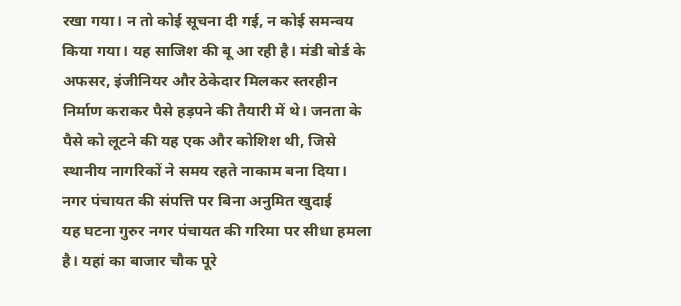रखा गया। न तो कोई सूचना दी गई, न कोई समन्वय किया गया। यह साजिश की बू आ रही है। मंडी बोर्ड के अफसर, इंजीनियर और ठेकेदार मिलकर स्तरहीन निर्माण कराकर पैसे हड़पने की तैयारी में थे। जनता के पैसे को लूटने की यह एक और कोशिश थी, जिसे स्थानीय नागरिकों ने समय रहते नाकाम बना दिया।
नगर पंचायत की संपत्ति पर बिना अनुमित खुदाई
यह घटना गुरुर नगर पंचायत की गरिमा पर सीधा हमला है। यहां का बाजार चौक पूरे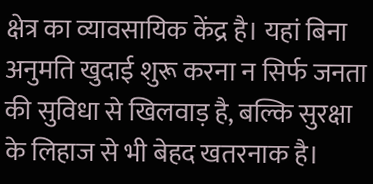क्षेत्र का व्यावसायिक केंद्र है। यहां बिना अनुमति खुदाई शुरू करना न सिर्फ जनता की सुविधा से खिलवाड़ है, बल्कि सुरक्षा के लिहाज से भी बेहद खतरनाक है।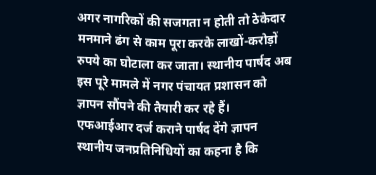अगर नागरिकों की सजगता न होती तो ठेकेदार मनमाने ढंग से काम पूरा करके लाखों-करोड़ों रुपये का घोटाला कर जाता। स्थानीय पार्षद अब इस पूरे मामले में नगर पंचायत प्रशासन को ज्ञापन सौंपने की तैयारी कर रहे हैं।
एफआईआर दर्ज कराने पार्षद देंगे ज्ञापन
स्थानीय जनप्रतिनिधियों का कहना है कि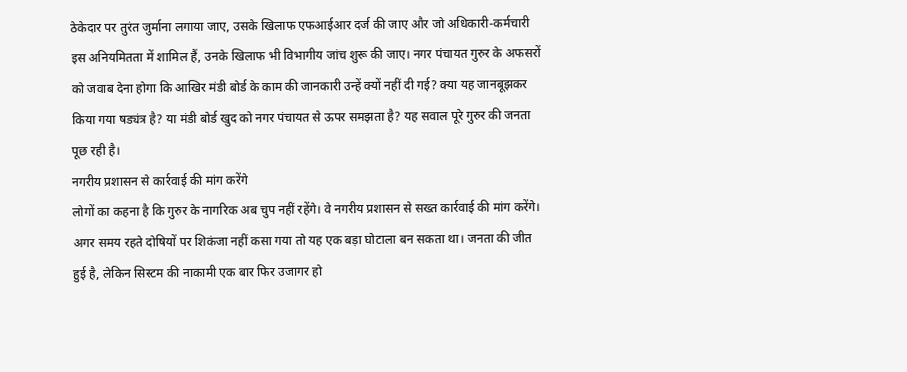ठेकेदार पर तुरंत जुर्माना लगाया जाए, उसके खिलाफ एफआईआर दर्ज की जाए और जो अधिकारी-कर्मचारी इस अनियमितता में शामिल हैं, उनके खिलाफ भी विभागीय जांच शुरू की जाए। नगर पंचायत गुरुर के अफसरों को जवाब देना होगा कि आखिर मंडी बोर्ड के काम की जानकारी उन्हें क्यों नहीं दी गई? क्या यह जानबूझकर किया गया षड्यंत्र है? या मंडी बोर्ड खुद को नगर पंचायत से ऊपर समझता है? यह सवाल पूरे गुरुर की जनता पूछ रही है।
नगरीय प्रशासन से कार्रवाई की मांग करेंगे
लोगों का कहना है कि गुरुर के नागरिक अब चुप नहीं रहेंगे। वे नगरीय प्रशासन से सख्त कार्रवाई की मांग करेंगे। अगर समय रहते दोषियों पर शिकंजा नहीं कसा गया तो यह एक बड़ा घोटाला बन सकता था। जनता की जीत हुई है, लेकिन सिस्टम की नाकामी एक बार फिर उजागर हो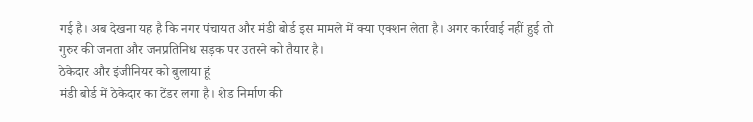गई है। अब देखना यह है कि नगर पंचायत और मंडी बोर्ड इस मामले में क्या एक्शन लेता है। अगर कार्रवाई नहीं हुई तो गुरुर की जनता और जनप्रतिनिध सड़क पर उतरने को तैयार है।
ठेकेदार और इंजीनियर को बुलाया हूं
मंडी बोर्ड में ठेकेदार का टेंडर लगा है। शेड निर्माण की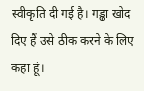स्वीकृति दी गई है। गड्ढा खोद दिए हैं उसे ठीक करने के लिए कहा हूं।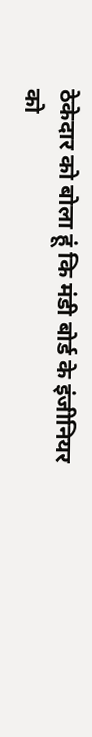ठेकेदार को बोला हूं कि मंडी बोर्ड के इंजीनियर को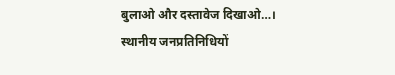बुलाओ और दस्तावेज दिखाओ…। स्थानीय जनप्रतिनिधियों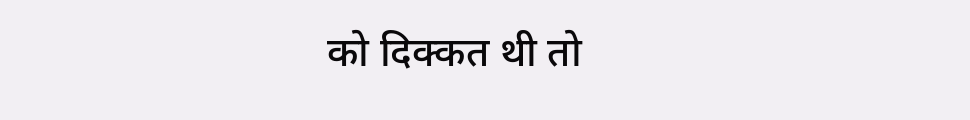को दिक्कत थी तो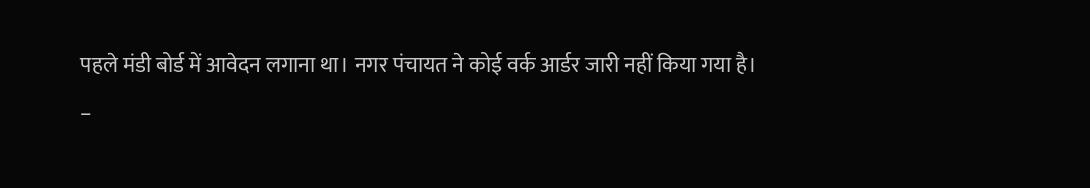पहले मंडी बोर्ड में आवेदन लगाना था। नगर पंचायत ने कोई वर्क आर्डर जारी नहीं किया गया है।
–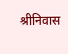श्रीनिवास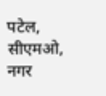पटेल, सीएमओ, नगर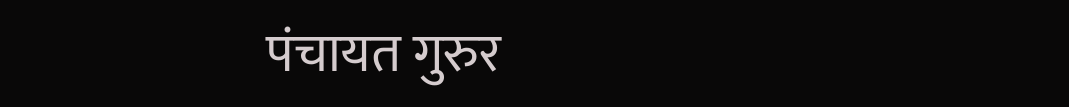पंचायत गुरुर